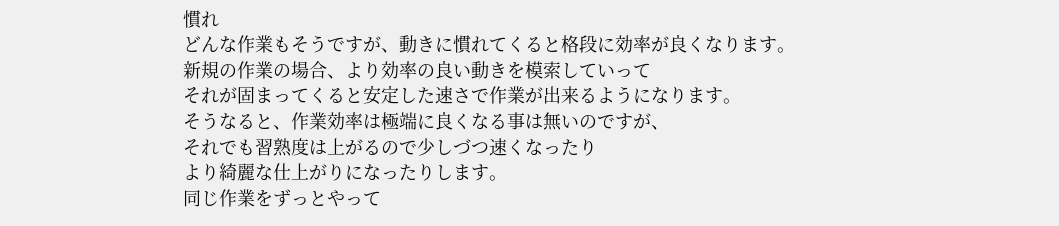慣れ
どんな作業もそうですが、動きに慣れてくると格段に効率が良くなります。
新規の作業の場合、より効率の良い動きを模索していって
それが固まってくると安定した速さで作業が出来るようになります。
そうなると、作業効率は極端に良くなる事は無いのですが、
それでも習熟度は上がるので少しづつ速くなったり
より綺麗な仕上がりになったりします。
同じ作業をずっとやって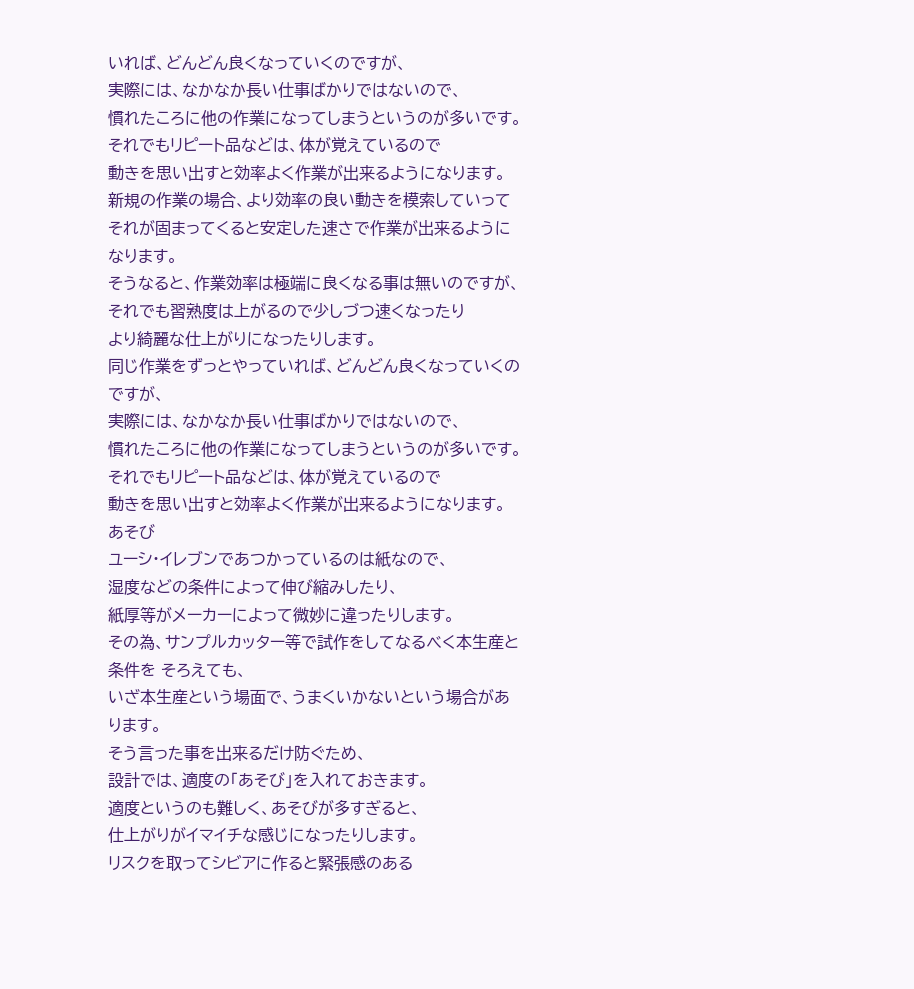いれば、どんどん良くなっていくのですが、
実際には、なかなか長い仕事ばかりではないので、
慣れたころに他の作業になってしまうというのが多いです。
それでもリピート品などは、体が覚えているので
動きを思い出すと効率よく作業が出来るようになります。
新規の作業の場合、より効率の良い動きを模索していって
それが固まってくると安定した速さで作業が出来るようになります。
そうなると、作業効率は極端に良くなる事は無いのですが、
それでも習熟度は上がるので少しづつ速くなったり
より綺麗な仕上がりになったりします。
同じ作業をずっとやっていれば、どんどん良くなっていくのですが、
実際には、なかなか長い仕事ばかりではないので、
慣れたころに他の作業になってしまうというのが多いです。
それでもリピート品などは、体が覚えているので
動きを思い出すと効率よく作業が出来るようになります。
あそび
ユーシ・イレブンであつかっているのは紙なので、
湿度などの条件によって伸び縮みしたり、
紙厚等がメーカーによって微妙に違ったりします。
その為、サンプルカッター等で試作をしてなるべく本生産と条件を そろえても、
いざ本生産という場面で、うまくいかないという場合があります。
そう言った事を出来るだけ防ぐため、
設計では、適度の「あそび」を入れておきます。
適度というのも難しく、あそびが多すぎると、
仕上がりがイマイチな感じになったりします。
リスクを取ってシビアに作ると緊張感のある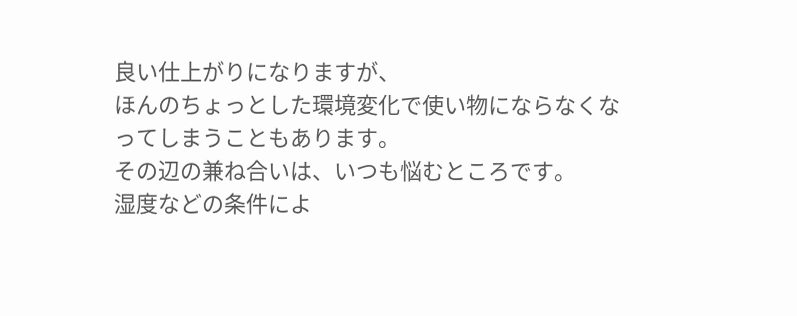良い仕上がりになりますが、
ほんのちょっとした環境変化で使い物にならなくなってしまうこともあります。
その辺の兼ね合いは、いつも悩むところです。
湿度などの条件によ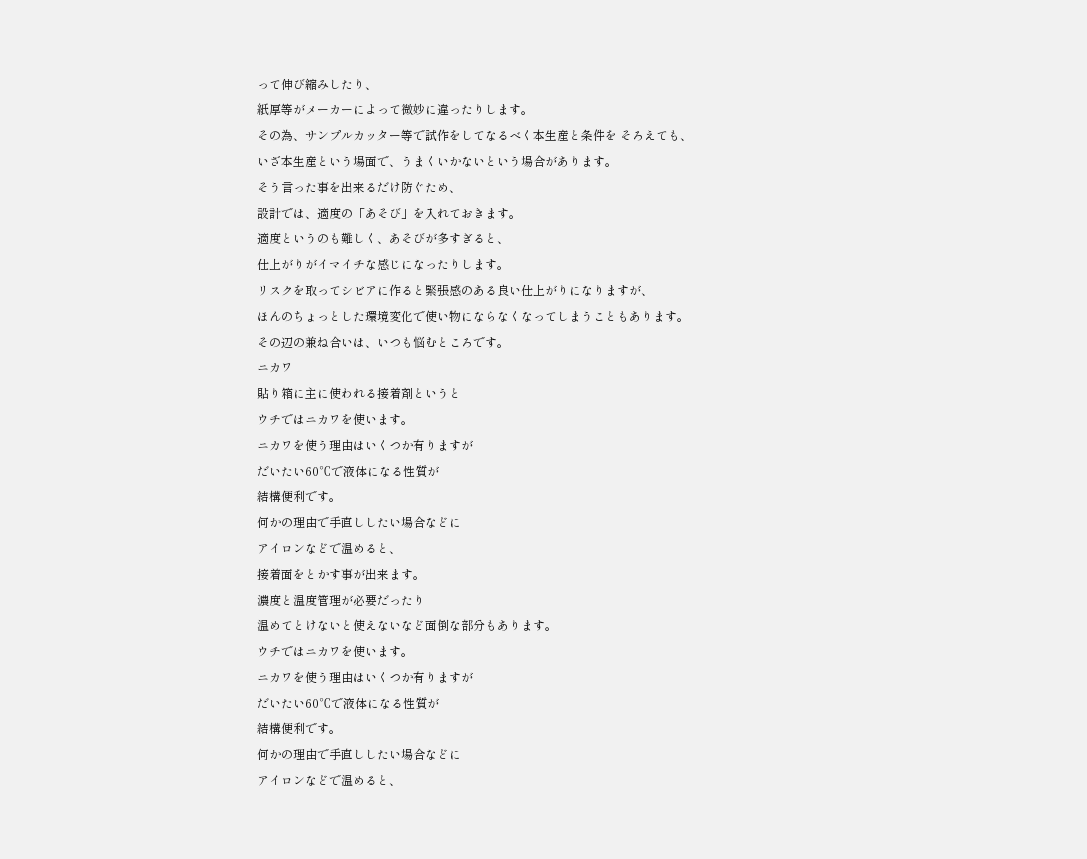って伸び縮みしたり、
紙厚等がメーカーによって微妙に違ったりします。
その為、サンプルカッター等で試作をしてなるべく本生産と条件を そろえても、
いざ本生産という場面で、うまくいかないという場合があります。
そう言った事を出来るだけ防ぐため、
設計では、適度の「あそび」を入れておきます。
適度というのも難しく、あそびが多すぎると、
仕上がりがイマイチな感じになったりします。
リスクを取ってシビアに作ると緊張感のある良い仕上がりになりますが、
ほんのちょっとした環境変化で使い物にならなくなってしまうこともあります。
その辺の兼ね合いは、いつも悩むところです。
ニカワ
貼り箱に主に使われる接着剤というと
ウチではニカワを使います。
ニカワを使う理由はいくつか有りますが
だいたい60℃で液体になる性質が
結構便利です。
何かの理由で手直ししたい場合などに
アイロンなどで温めると、
接着面をとかす事が出来ます。
濃度と温度管理が必要だったり
温めてとけないと使えないなど面倒な部分もあります。
ウチではニカワを使います。
ニカワを使う理由はいくつか有りますが
だいたい60℃で液体になる性質が
結構便利です。
何かの理由で手直ししたい場合などに
アイロンなどで温めると、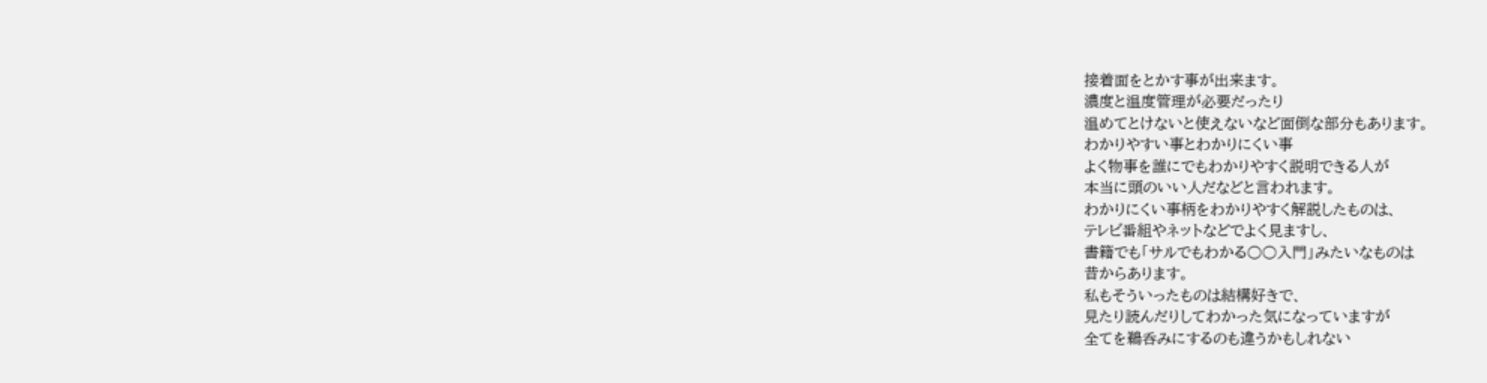接着面をとかす事が出来ます。
濃度と温度管理が必要だったり
温めてとけないと使えないなど面倒な部分もあります。
わかりやすい事とわかりにくい事
よく物事を誰にでもわかりやすく説明できる人が
本当に頭のいい人だなどと言われます。
わかりにくい事柄をわかりやすく解説したものは、
テレビ番組やネットなどでよく見ますし、
書籍でも「サルでもわかる○○入門」みたいなものは
昔からあります。
私もそういったものは結構好きで、
見たり読んだりしてわかった気になっていますが
全てを鵜呑みにするのも違うかもしれない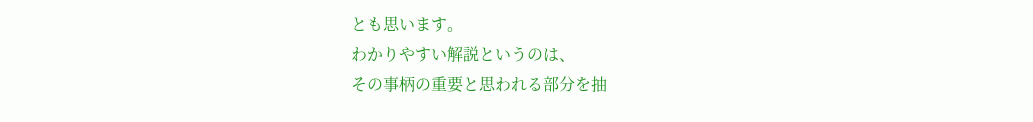とも思います。
わかりやすい解説というのは、
その事柄の重要と思われる部分を抽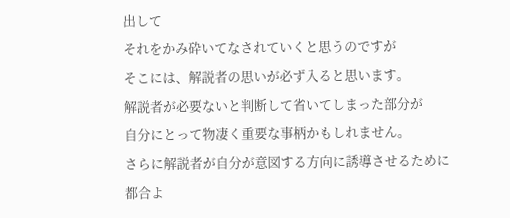出して
それをかみ砕いてなされていくと思うのですが
そこには、解説者の思いが必ず入ると思います。
解説者が必要ないと判断して省いてしまった部分が
自分にとって物凄く重要な事柄かもしれません。
さらに解説者が自分が意図する方向に誘導させるために
都合よ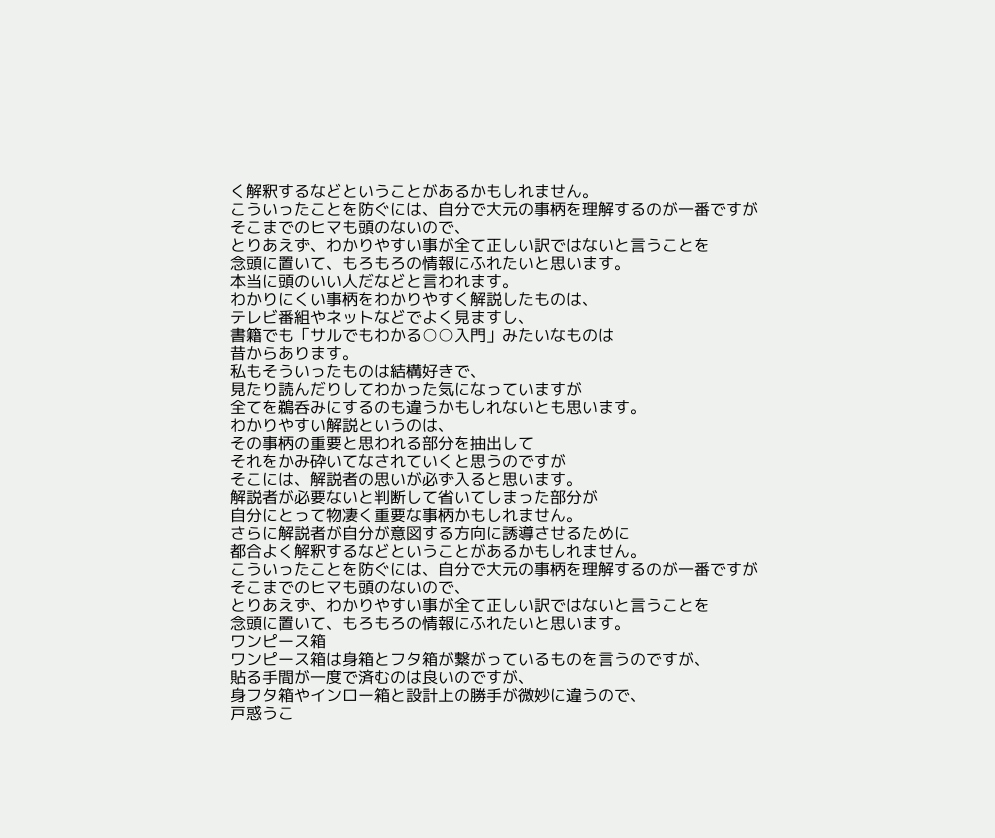く解釈するなどということがあるかもしれません。
こういったことを防ぐには、自分で大元の事柄を理解するのが一番ですが
そこまでのヒマも頭のないので、
とりあえず、わかりやすい事が全て正しい訳ではないと言うことを
念頭に置いて、もろもろの情報にふれたいと思います。
本当に頭のいい人だなどと言われます。
わかりにくい事柄をわかりやすく解説したものは、
テレビ番組やネットなどでよく見ますし、
書籍でも「サルでもわかる○○入門」みたいなものは
昔からあります。
私もそういったものは結構好きで、
見たり読んだりしてわかった気になっていますが
全てを鵜呑みにするのも違うかもしれないとも思います。
わかりやすい解説というのは、
その事柄の重要と思われる部分を抽出して
それをかみ砕いてなされていくと思うのですが
そこには、解説者の思いが必ず入ると思います。
解説者が必要ないと判断して省いてしまった部分が
自分にとって物凄く重要な事柄かもしれません。
さらに解説者が自分が意図する方向に誘導させるために
都合よく解釈するなどということがあるかもしれません。
こういったことを防ぐには、自分で大元の事柄を理解するのが一番ですが
そこまでのヒマも頭のないので、
とりあえず、わかりやすい事が全て正しい訳ではないと言うことを
念頭に置いて、もろもろの情報にふれたいと思います。
ワンピース箱
ワンピース箱は身箱とフタ箱が繋がっているものを言うのですが、
貼る手間が一度で済むのは良いのですが、
身フタ箱やインロー箱と設計上の勝手が微妙に違うので、
戸惑うこ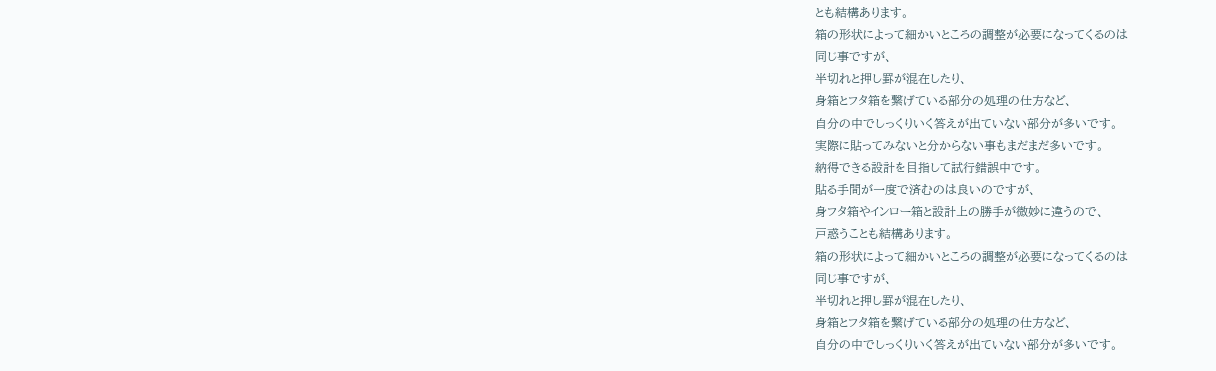とも結構あります。
箱の形状によって細かいところの調整が必要になってくるのは
同じ事ですが、
半切れと押し罫が混在したり、
身箱とフタ箱を繋げている部分の処理の仕方など、
自分の中でしっくりいく答えが出ていない部分が多いです。
実際に貼ってみないと分からない事もまだまだ多いです。
納得できる設計を目指して試行錯誤中です。
貼る手間が一度で済むのは良いのですが、
身フタ箱やインロー箱と設計上の勝手が微妙に違うので、
戸惑うことも結構あります。
箱の形状によって細かいところの調整が必要になってくるのは
同じ事ですが、
半切れと押し罫が混在したり、
身箱とフタ箱を繋げている部分の処理の仕方など、
自分の中でしっくりいく答えが出ていない部分が多いです。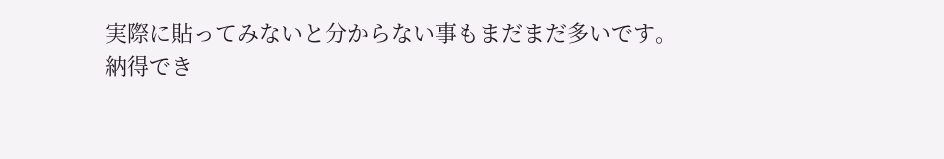実際に貼ってみないと分からない事もまだまだ多いです。
納得でき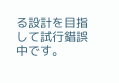る設計を目指して試行錯誤中です。